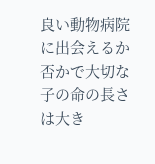良い動物病院に出会えるか否かで大切な子の命の長さは大き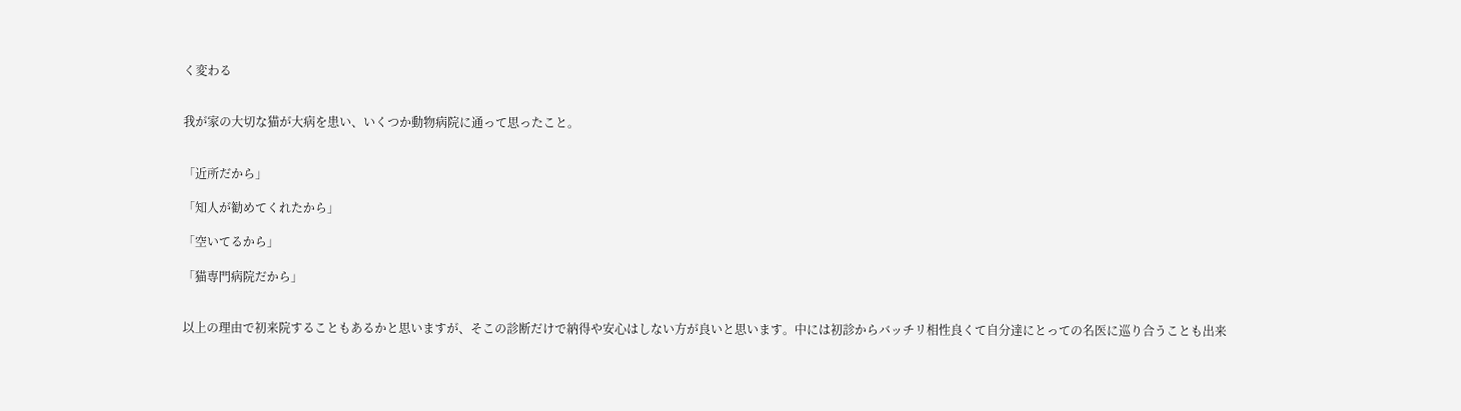く変わる


我が家の大切な猫が大病を患い、いくつか動物病院に通って思ったこと。


「近所だから」

「知人が勧めてくれたから」

「空いてるから」

「猫専門病院だから」


以上の理由で初来院することもあるかと思いますが、そこの診断だけで納得や安心はしない方が良いと思います。中には初診からバッチリ相性良くて自分達にとっての名医に巡り合うことも出来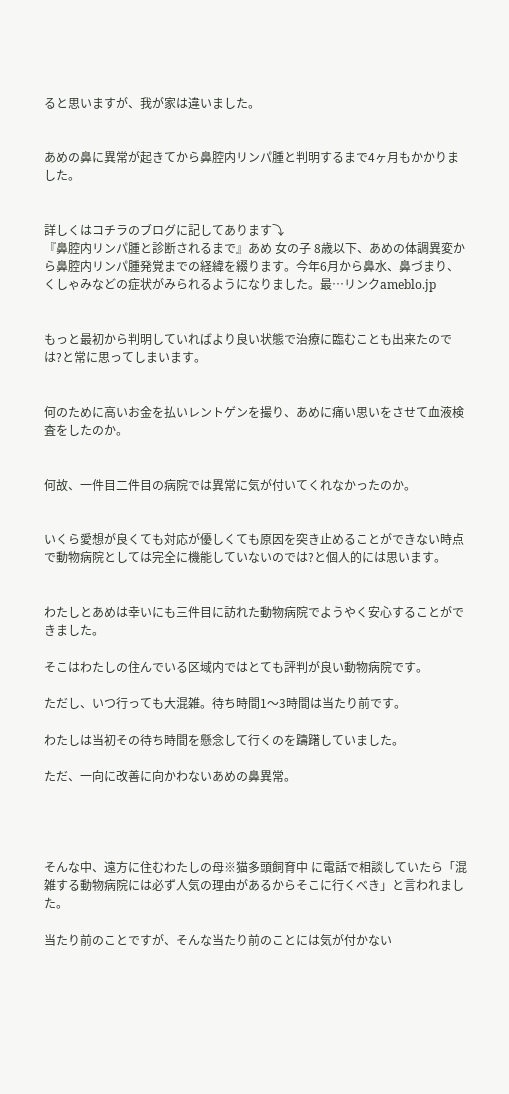ると思いますが、我が家は違いました。


あめの鼻に異常が起きてから鼻腔内リンパ腫と判明するまで4ヶ月もかかりました。


詳しくはコチラのブログに記してあります⤵
『鼻腔内リンパ腫と診断されるまで』あめ 女の子 8歳以下、あめの体調異変から鼻腔内リンパ腫発覚までの経緯を綴ります。今年6月から鼻水、鼻づまり、くしゃみなどの症状がみられるようになりました。最…リンクameblo.jp


もっと最初から判明していればより良い状態で治療に臨むことも出来たのでは?と常に思ってしまいます。


何のために高いお金を払いレントゲンを撮り、あめに痛い思いをさせて血液検査をしたのか。


何故、一件目二件目の病院では異常に気が付いてくれなかったのか。


いくら愛想が良くても対応が優しくても原因を突き止めることができない時点で動物病院としては完全に機能していないのでは?と個人的には思います。


わたしとあめは幸いにも三件目に訪れた動物病院でようやく安心することができました。

そこはわたしの住んでいる区域内ではとても評判が良い動物病院です。

ただし、いつ行っても大混雑。待ち時間1〜3時間は当たり前です。

わたしは当初その待ち時間を懸念して行くのを躊躇していました。

ただ、一向に改善に向かわないあめの鼻異常。




そんな中、遠方に住むわたしの母※猫多頭飼育中 に電話で相談していたら「混雑する動物病院には必ず人気の理由があるからそこに行くべき」と言われました。

当たり前のことですが、そんな当たり前のことには気が付かない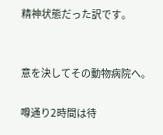精神状態だった訳です。


意を決してその動物病院へ。

噂通り2時間は待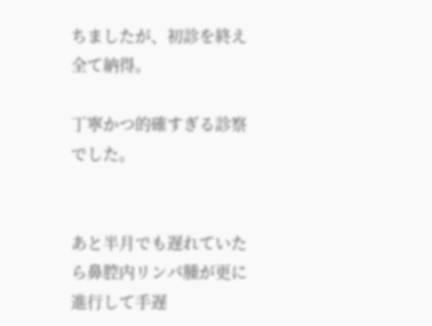ちましたが、初診を終え全て納得。

丁寧かつ的確すぎる診察でした。


あと半月でも遅れていたら鼻腔内リンパ腫が更に進行して手遅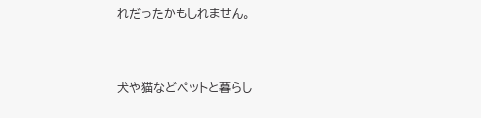れだったかもしれません。


犬や猫などペットと暮らし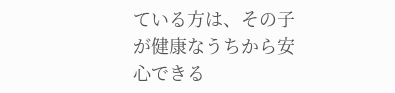ている方は、その子が健康なうちから安心できる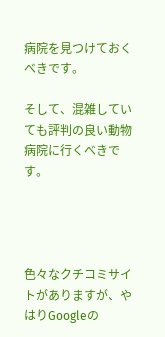病院を見つけておくべきです。

そして、混雑していても評判の良い動物病院に行くべきです。




色々なクチコミサイトがありますが、やはりGoogleの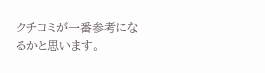クチコミが一番参考になるかと思います。